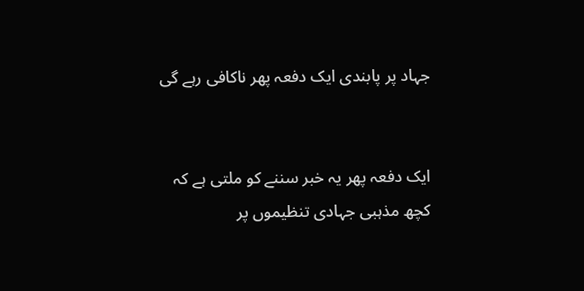جہاد پر پابندی ایک دفعہ پھر ناکافی رہے گی


ایک دفعہ پھر یہ خبر سننے کو ملتی ہے کہ کچھ مذہبی جہادی تنظیموں پر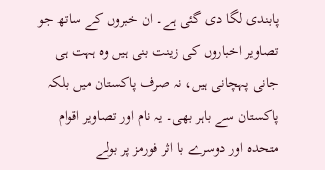پابندی لگا دی گئی ہے۔ ان خبروں کے ساتھ جو تصاویر اخباروں کی زینت بنی ہیں وہ ہہت ہی جانی پہچانی ہیں، نہ صرف پاکستان میں بلکہ پاکستان سے باہر بھی۔ یہ نام اور تصاویر اقوام متحدہ اور دوسرے با اثر فورمز پر بولے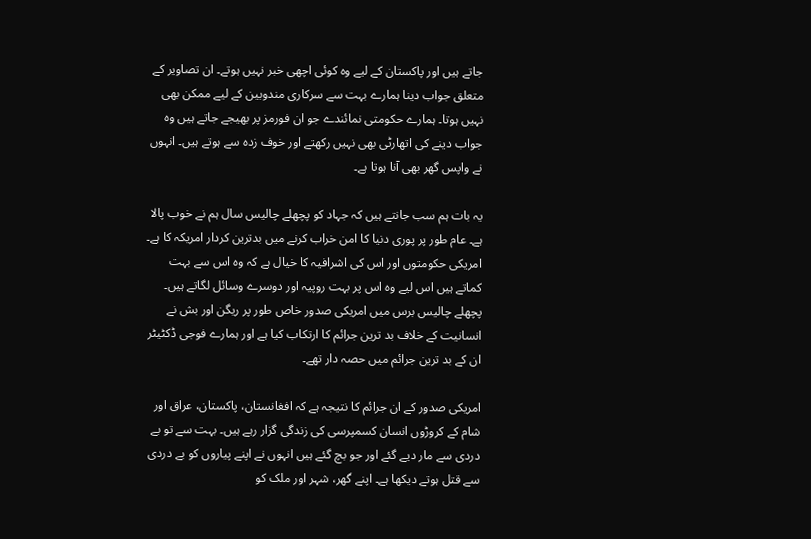جاتے ہیں اور پاکستان کے لیے وہ کوئی اچھی خبر نہیں ہوتے۔ ان تصاویر کے متعلق جواب دینا ہمارے بہت سے سرکاری مندوبین کے لیے ممکن بھی نہیں ہوتا۔ ہمارے حکومتی نمائندے جو ان فورمز پر بھیجے جاتے ہیں وہ جواب دینے کی اتھارٹی بھی نہیں رکھتے اور خوف زدہ سے ہوتے ہیں۔ انہوں نے واپس گھر بھی آنا ہوتا ہے۔

یہ بات ہم سب جانتے ہیں کہ جہاد کو پچھلے چالیس سال ہم نے خوب پالا ہے۔ عام طور پر پوری دنیا کا امن خراب کرنے میں بدترین کردار امریکہ کا ہے۔ امریکی حکومتوں اور اس کی اشرافیہ کا خیال ہے کہ وہ اس سے بہت کماتے ہیں اس لیے وہ اس پر بہت روپیہ اور دوسرے وسائل لگاتے ہیں۔ پچھلے چالیس برس میں امریکی صدور خاص طور پر ریگن اور بش نے انسانیت کے خلاف بد ترین جرائم کا ارتکاب کیا ہے اور ہمارے فوجی ڈکٹیٹر ان کے بد ترین جرائم میں حصہ دار تھے۔

امریکی صدور کے ان جرائم کا نتیجہ ہے کہ افغانستان، پاکستان، عراق اور شام کے کروڑوں انسان کسمپرسی کی زندگی گزار رہے ہیں۔ بہت سے تو بے دردی سے مار دیے گئے اور جو بچ گئے ہیں انہوں نے اپنے پیاروں کو بے دردی سے قتل ہوتے دیکھا ہے۔ اپنے گھر، شہر اور ملک کو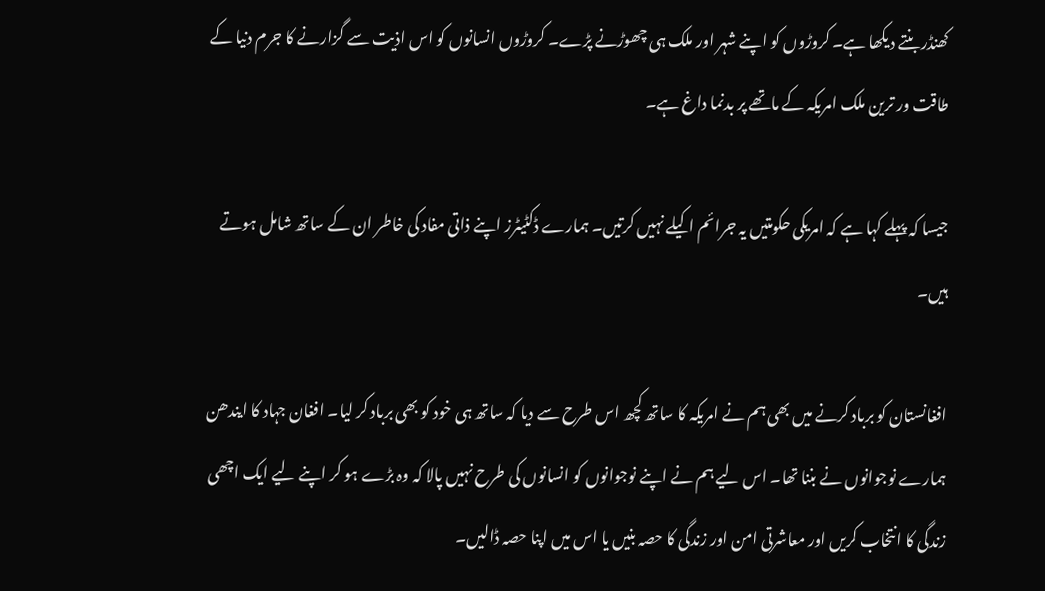کھنڈر بنتے دیکھا ہے۔ کروڑوں کو اپنے شہر اور ملک ہی چھوڑنے پڑے۔ کروڑوں انسانوں کو اس اذیت سے گزارنے کا جرم دنیا کے طاقت ور ترین ملک امریکہ کے ماتھے پر بدنما داغ ہے۔

جیسا کہ پہلے کہا ہے کہ امریکی حکومتیں یہ جرائم اکیلے نہیں کرتیں۔ ہمارے ڈکٹیٹرز اپنے ذاتی مفاد کی خاطر ان کے ساتھ شامل ہوتے ہیں۔

افغانستان کو برباد کرنے میں بھی ہم نے امریکہ کا ساتھ کچھ اس طرح سے دیا کہ ساتھ ہی خود کو بھی برباد کر لیا۔ افغان جہاد کا ایندھن ہمارے نوجوانوں نے بننا تھا۔ اس لیے ہم نے اپنے نوجوانوں کو انسانوں کی طرح نہیں پالا کہ وہ بڑے ہو کر اپنے لیے ایک اچھی زندگی کا انتخاب کریں اور معاشرتی امن اور زندگی کا حصہ بنیں یا اس میں اپنا حصہ ڈالیں۔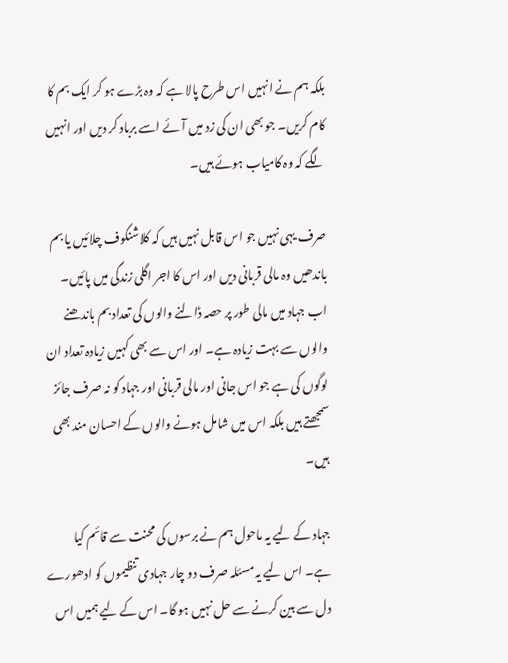بلکہ ہم نے انہیں اس طرح پالا ہے کہ وہ بڑے ہو کر ایک بم کا کام کریں۔ جو بھی ان کی زد میں آئے اسے برباد کر دیں اور انہیں لگے کہ وہ کامیاب ہوئے ہیں۔

صرف یہی نہیں جو اس قابل نہیں ہیں کہ کلاشنکوف چلائیں یا بم باندھیں وہ مالی قربانی دیں اور اس کا اجر اگلی زندگی میں پائیں۔ اب جہاد میں مالی طور پر حصہ ڈالنے والوں کی تعداد بم باندھنے والوں سے بہت زیادہ ہے۔ اور اس سے بھی کہیں زیادہ تعداد ان لوگوں کی ہے جو اس جانی اور مالی قربانی اور جہاد کو نہ صرف جائز سمجھتے ہیں بلکہ اس میں شامل ہونے والوں کے احسان مند بھی ہیں۔

جہاد کے لیے یہ ماحول ہم نے برسوں کی محنت سے قائم کیا ہے۔ اس لیے یہ مسئلہ صرف دو چار جہادی تنظیموں کو ادھورے دل سے بین کرنے سے حل نہیں ہو گا۔ اس کے لیے ہمیں اس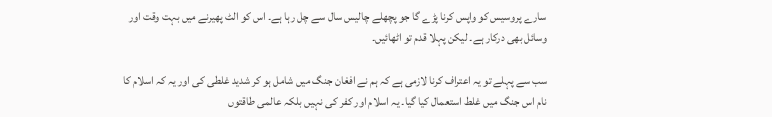سارے پروسیس کو واپس کرنا پڑے گا جو پچھلے چالیس سال سے چل رہا ہے۔ اس کو الٹ پھیرنے میں بہت وقت اور وسائل بھی درکار ہے۔ لیکن پہلا قدم تو اٹھائیں۔

سب سے پہلے تو یہ اعتراف کرنا لازمی ہے کہ ہم نے افغان جنگ میں شامل ہو کر شدید غلطی کی اور یہ کہ اسلام کا نام اس جنگ میں غلط استعمال کیا گیا۔ یہ اسلام اور کفر کی نہیں بلکہ عالمی طاقتوں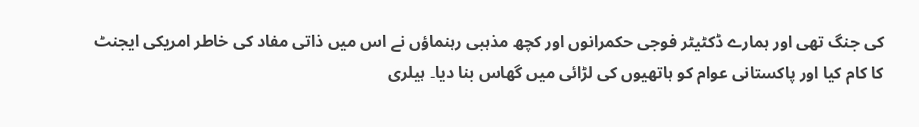کی جنگ تھی اور ہمارے ڈکٹیٹر فوجی حکمرانوں اور کچھ مذہبی رہنماؤں نے اس میں ذاتی مفاد کی خاطر امریکی ایجنٹ کا کام کیا اور پاکستانی عوام کو ہاتھیوں کی لڑائی میں گھاس بنا دیا۔ ہیلری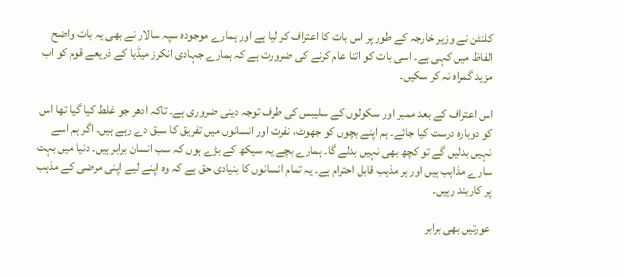کلنٹن نے وزیر خارجہ کے طور پر اس بات کا اعتراف کر لیا ہے اور ہمارے موجودہ سپہ سالار نے بھی یہ بات واضح الفاظ میں کہی ہے۔ اسی بات کو اتنا عام کرنے کی ضرورت ہے کہ ہمارے جہادی انکرز میڈیا کے ذریعے قوم کو اب مزید گمراہ نہ کر سکیں۔

اس اعتراف کے بعد ممبر اور سکولوں کے سلیبس کی طرف توجہ دینی ضروری ہے۔ تاکہ ادھر جو غلط کیا گیا تھا اس کو دوبارہ درست کیا جائے۔ ہم اپنے بچوں کو جھوٹ، نفرت اور انسانوں میں تفریق کا سبق دے رہے ہیں۔ اگر ہم اسے نہیں بدلیں گے تو کچھ بھی نہیں بدلے گا۔ ہمارے بچے یہ سیکھ کے بڑے ہوں کہ سب انسان برابر ہیں۔ دنیا میں بہت سارے مذاہب ہیں اور ہر مذہب قابل احترام ہے۔ یہ تمام انسانوں کا بنیادی حق ہے کہ وہ اپنے لیے اپنی مرضی کے مذہب پر کاربند رہیں۔

عورتیں بھی برابر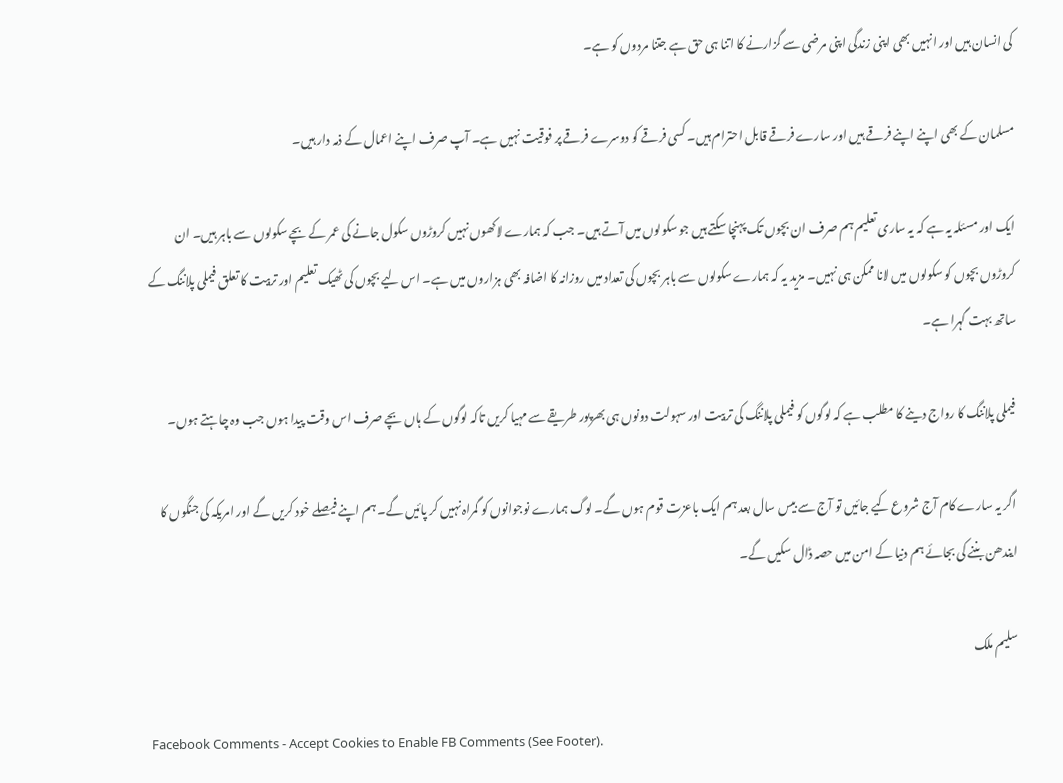کی انسان ہیں اور انہیں بھی اپنی زندگی اپنی مرضی سے گزارنے کا اتنا ہی حق ہے جتنا مردوں کو ہے۔

مسلمان کے بھی اپنے اپنے فرقے ہیں اور سارے فرقے قابل احترام ہیں۔ کسی فرقے کو دوسرے فرقے پر فوقیت نہیں ہے۔ آپ صرف اپنے اعمال کے ذمہ دار ہیں۔

ایک اور مسئلہ یہ ہے کہ یہ ساری تعلیم ہم صرف ان بچوں تک پہنچا سکتے ہیں جو سکولوں میں آتے ہیں۔ جب کہ ہمارے لاکھوں نہیں کروڑوں سکول جانے کی عمر کے بچے سکولوں سے باہر ہیں۔ ان کروڑوں بچوں کو سکولوں میں لانا ممکن ہی نہیں۔ مزید یہ کہ ہمارے سکولوں سے باہر بچوں کی تعداد میں روزانہ کا اضافہ بھی ہزاروں میں ہے۔ اس لیے بچوں کی ٹھیک تعلیم اور تربیت کا تعلق فیملی پلاننگ کے ساتھ بہت گہرا ہے۔

فیملی پلاننگ کا رواج دینے کا مطلب ہے کہ لوگوں کو فیملی پلاننگ کی تربیت اور سہولت دونوں ہی بھرپور طریقے سے مہیا کریں تاکہ لوگوں کے ہاں بچے صرف اس وقت پیدا ہوں جب وہ چاہتے ہوں۔

اگر یہ سارے کام آج شروع کیے جائیں تو آج سے بیس سال بعد ہم ایک باعزت قوم ہوں گے۔ لوگ ہمارے نوجوانوں کو گمراہ نہیں کر پائیں گے۔ ہم اپنے فیصلے خود کریں گے اور امریکہ کی جنگوں کا ایندھن بننے کی بجائے ہم دنیا کے امن میں حصہ ڈال سکیں گے۔

سلیم ملک

Facebook Comments - Accept Cookies to Enable FB Comments (See Footer).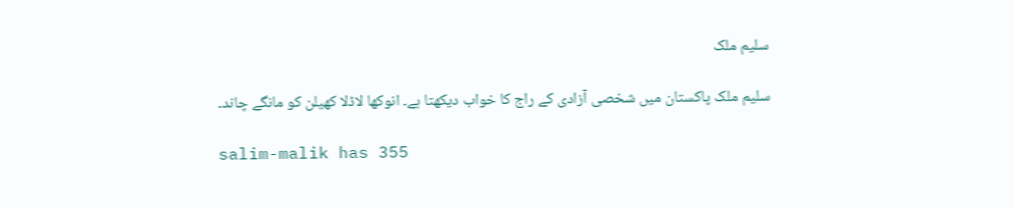سلیم ملک

سلیم ملک پاکستان میں شخصی آزادی کے راج کا خواب دیکھتا ہے۔ انوکھا لاڈلا کھیلن کو مانگے چاند۔

salim-malik has 355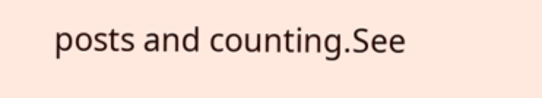posts and counting.See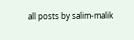all posts by salim-malik